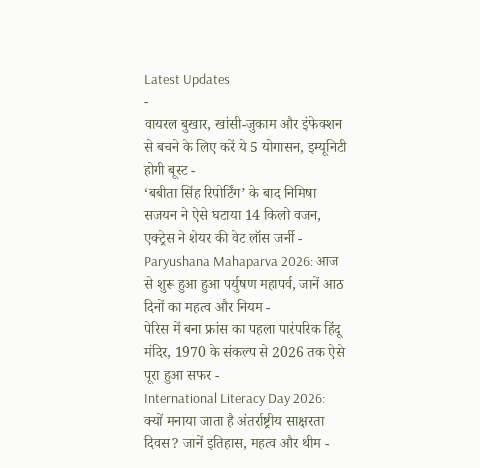Latest Updates
-
वायरल बुखार, खांसी-जुकाम और इंफेक्शन से बचने के लिए करें ये 5 योगासन, इम्यूनिटी होगी बूस्ट -
‘बबीता सिंह रिपोर्टिंग’ के बाद निमिषा सजयन ने ऐसे घटाया 14 किलो वजन, एक्ट्रेस ने शेयर की वेट लॉस जर्नी -
Paryushana Mahaparva 2026: आज से शुरू हुआ हुआ पर्युषण महापर्व, जानें आठ दिनों का महत्व और नियम -
पेरिस में बना फ्रांस का पहला पारंपरिक हिंदू मंदिर, 1970 के संकल्प से 2026 तक ऐसे पूरा हुआ सफर -
International Literacy Day 2026: क्यों मनाया जाता है अंतर्राष्ट्रीय साक्षरता दिवस? जानें इतिहास, महत्व और थीम -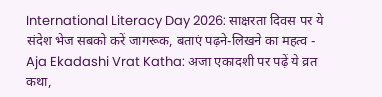International Literacy Day 2026: साक्षरता दिवस पर ये संदेश भेज सबको करें जागरूक, बताएं पढ़ने-लिखने का महत्व -
Aja Ekadashi Vrat Katha: अजा एकादशी पर पढ़ें ये व्रत कथा,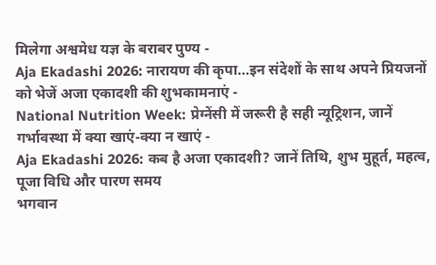मिलेगा अश्वमेध यज्ञ के बराबर पुण्य -
Aja Ekadashi 2026: नारायण की कृपा...इन संदेशों के साथ अपने प्रियजनों को भेजें अजा एकादशी की शुभकामनाएं -
National Nutrition Week: प्रेग्नेंसी में जरूरी है सही न्यूट्रिशन, जानें गर्भावस्था में क्या खाएं-क्या न खाएं -
Aja Ekadashi 2026: कब है अजा एकादशी? जानें तिथि, शुभ मुहूर्त, महत्व, पूजा विधि और पारण समय
भगवान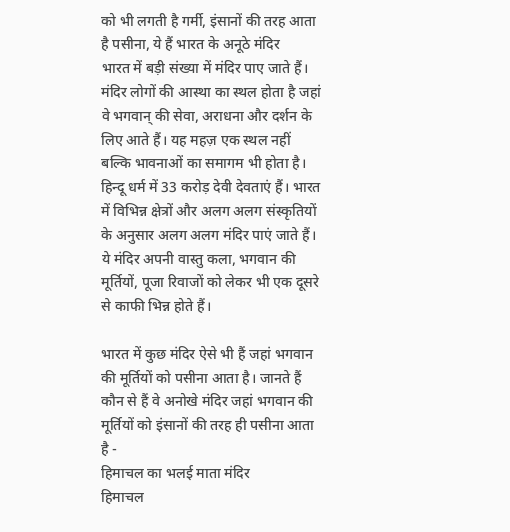को भी लगती है गर्मी, इंसानों की तरह आता है पसीना, ये हैं भारत के अनूठे मंदिर
भारत में बड़ी संख्या में मंदिर पाए जाते हैं। मंदिर लोगों की आस्था का स्थल होता है जहां वे भगवान् की सेवा, अराधना और दर्शन के लिए आते हैं। यह महज़ एक स्थल नहीं बल्कि भावनाओं का समागम भी होता है।
हिन्दू धर्म में 33 करोड़ देवी देवताएं हैं। भारत में विभिन्न क्षेत्रों और अलग अलग संस्कृतियों के अनुसार अलग अलग मंदिर पाएं जाते हैं। ये मंदिर अपनी वास्तु कला, भगवान की मूर्तियों, पूजा रिवाजों को लेकर भी एक दूसरे से काफी भिन्न होते हैं।

भारत में कुछ मंदिर ऐसे भी हैं जहां भगवान की मूर्तियों को पसीना आता है। जानते हैं कौन से हैं वे अनोखे मंदिर जहां भगवान की मूर्तियों को इंसानों की तरह ही पसीना आता है -
हिमाचल का भलई माता मंदिर
हिमाचल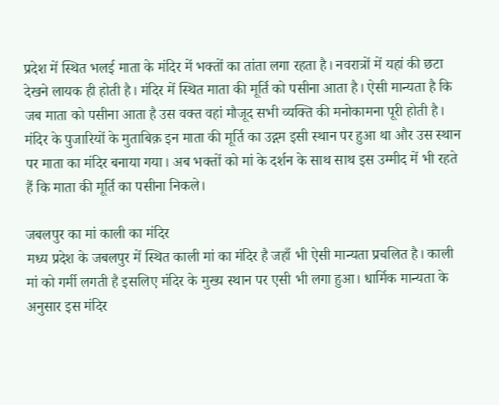प्रदेश में स्थित भलई माता के मंदिर में भक्तों का तांता लगा रहता है। नवरात्रों में यहां की छटा देखने लायक ही होती है। मंदिर में स्थित माता की मूर्ति को पसीना आता है। ऐसी मान्यता है कि जब माता को पसीना आता है उस वक्त वहां मौजूद सभी व्यक्ति की मनोकामना पूरी होती है। मंदिर के पुजारियों के मुताबिक़ इन माता की मूर्ति का उद्गम इसी स्थान पर हुआ था और उस स्थान पर माता का मंदिर बनाया गया। अब भक्तों को मां के दर्शन के साथ साथ इस उम्मीद में भी रहते हैं कि माता की मूर्ति का पसीना निकले।

जबलपुर का मां काली का मंदिर
मध्य प्रदेश के जबलपुर में स्थित काली मां का मंदिर है जहाँ भी ऐसी मान्यता प्रचलित है। काली मां को गर्मी लगती है इसलिए मंदिर के मुख्य स्थान पर एसी भी लगा हुआ। धार्मिक मान्यता के अनुसार इस मंदिर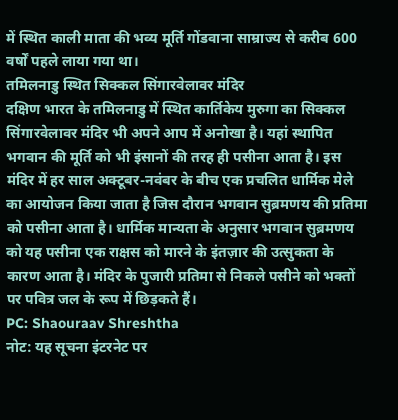में स्थित काली माता की भव्य मूर्ति गोंडवाना साम्राज्य से करीब 600 वर्षों पहले लाया गया था।
तमिलनाडु स्थित सिक्कल सिंगारवेलावर मंदिर
दक्षिण भारत के तमिलनाडु में स्थित कार्तिकेय मुरुगा का सिक्कल सिंगारवेलावर मंदिर भी अपने आप में अनोखा है। यहां स्थापित भगवान की मूर्ति को भी इंसानों की तरह ही पसीना आता है। इस मंदिर में हर साल अक्टूबर-नवंबर के बीच एक प्रचलित धार्मिक मेले का आयोजन किया जाता है जिस दौरान भगवान सुब्रमणय की प्रतिमा को पसीना आता है। धार्मिक मान्यता के अनुसार भगवान सुब्रमणय को यह पसीना एक राक्षस को मारने के इंतज़ार की उत्सुकता के कारण आता है। मंदिर के पुजारी प्रतिमा से निकले पसीने को भक्तों पर पवित्र जल के रूप में छिड़कते हैं।
PC: Shaouraav Shreshtha
नोट: यह सूचना इंटरनेट पर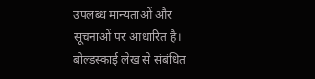उपलब्ध मान्यताओं और सूचनाओं पर आधारित है। बोल्डस्काई लेख से संबंधित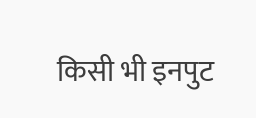किसी भी इनपुट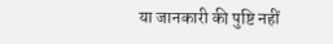या जानकारी की पुष्टि नहीं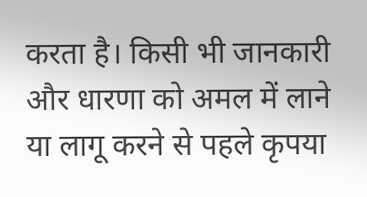करता है। किसी भी जानकारी और धारणा को अमल में लाने या लागू करने से पहले कृपया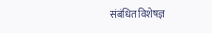संबंधित विशेषज्ञ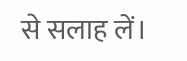से सलाह लें।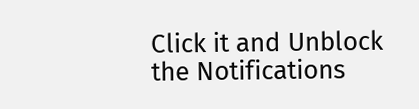Click it and Unblock the Notifications